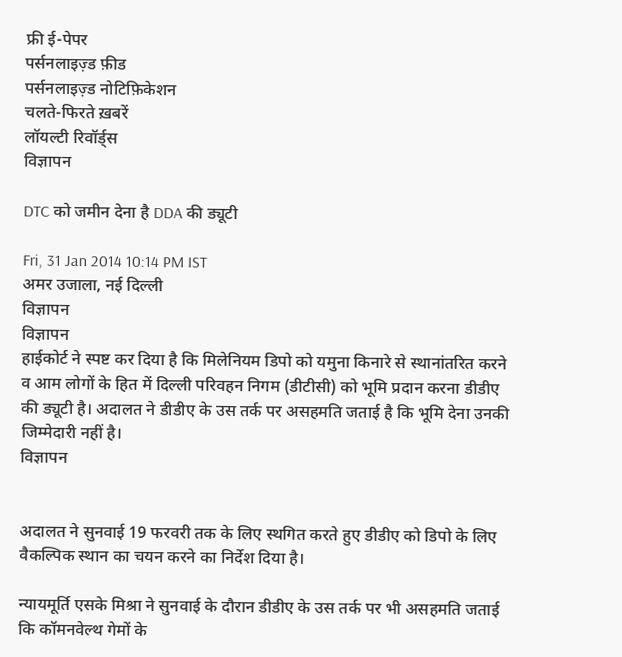फ्री ई-पेपर
पर्सनलाइज़्ड फ़ीड
पर्सनलाइज़्ड नोटिफ़िकेशन
चलते-फिरते ख़बरें
लॉयल्टी रिवॉर्ड्स
विज्ञापन

DTC को जमीन देना है DDA की ड्यूटी

Fri, 31 Jan 2014 10:14 PM IST
अमर उजाला, नई दिल्ली
विज्ञापन
विज्ञापन
हाईकोर्ट ने स्पष्ट कर दिया है कि मिलेनियम डिपो को यमुना किनारे से स्थानांतरित करने व आम लोगों के हित में दिल्ली परिवहन निगम (डीटीसी) को भूमि प्रदान करना डीडीए की ड्यूटी है। अदालत ने डीडीए के उस तर्क पर असहमति जताई है कि भूमि देना उनकी जिम्मेदारी नहीं है।
विज्ञापन


अदालत ने सुनवाई 19 फरवरी तक के लिए स्थगित करते हुए डीडीए को डिपो के लिए वैकल्पिक स्थान का चयन करने का निर्देश दिया है।

न्यायमूर्ति एसके मिश्रा ने सुनवाई के दौरान डीडीए के उस तर्क पर भी असहमति जताई कि कॉमनवेल्थ गेमों के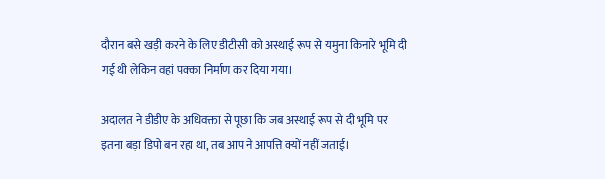दौरान बसे खड़ी करने के लिए डीटीसी को अस्थाई रूप से यमुना किनारे भूमि दी गई थी लेकिन वहां पक्का निर्माण कर दिया गया।

अदालत ने डीडीए के अधिवक्ता से पूछा कि जब अस्थाई रूप से दी भूमि पर इतना बड़ा डिपो बन रहा था, तब आप ने आपत्ति क्यों नहीं जताई।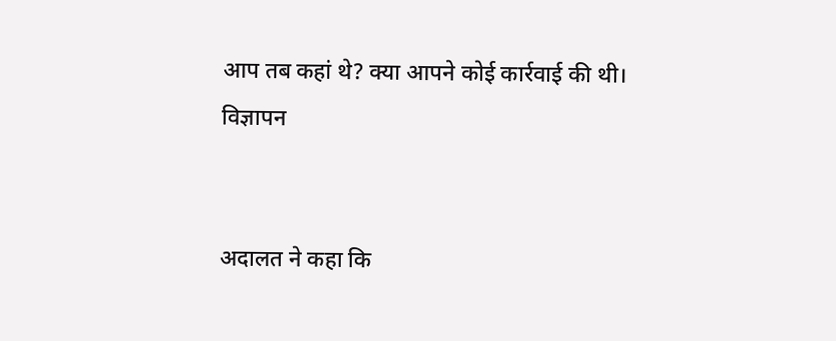आप तब कहां थे? क्या आपने कोई कार्रवाई की थी।
विज्ञापन


अदालत ने कहा कि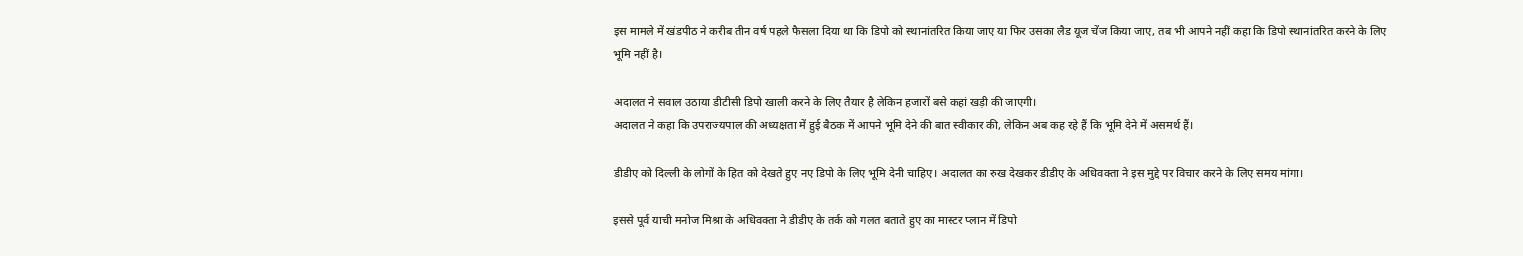इस मामले में खंडपीठ ने करीब तीन वर्ष पहले फैसला दिया था कि डिपो को स्थानांतरित किया जाए या फिर उसका लैड यूज चेंज किया जाए, तब भी आपने नहीं कहा कि डिपो स्थानांतरित करने के लिए भूमि नहीं है।

अदालत ने सवाल उठाया डीटीसी डिपो खाली करने के लिए तैयार है लेकिन हजारों बसे कहां खड़ी की जाएगी।
अदालत ने कहा कि उपराज्यपाल की अध्यक्षता में हुई बैठक में आपने भूमि देने की बात स्वीकार की, लेकिन अब कह रहे हैं कि भूमि देने में असमर्थ हैं।

डीडीए को दिल्ली के लोगों के हित को देखते हुए नए डिपो के लिए भूमि देनी चाहिए। अदालत का रुख देखकर डीडीए के अधिवक्ता ने इस मुद्दे पर विचार करने के लिए समय मांगा।

इससे पूर्व याची मनोज मिश्रा के अधिवक्ता ने डीडीए के तर्क को गलत बताते हुए का मास्टर प्लान में डिपो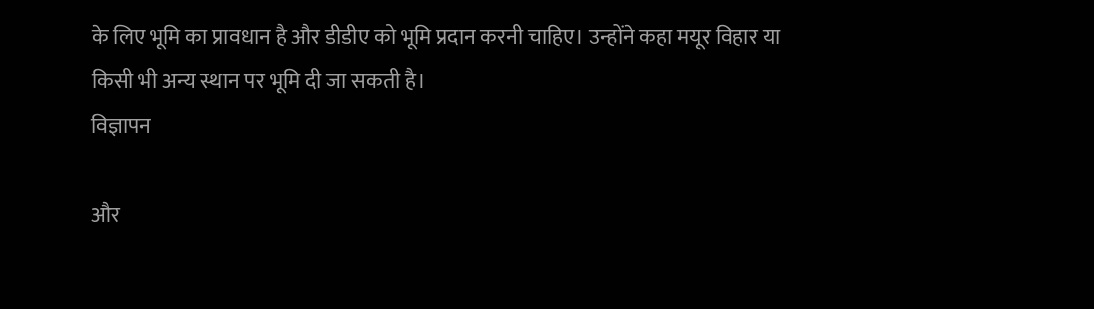के लिए भूमि का प्रावधान है और डीडीए को भूमि प्रदान करनी चाहिए। उन्होंने कहा मयूर विहार या किसी भी अन्य स्थान पर भूमि दी जा सकती है।
विज्ञापन

और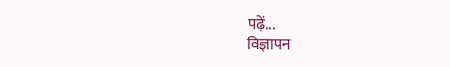पढ़ें...
विज्ञापन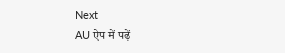Next
AU ऐप में पढ़ें